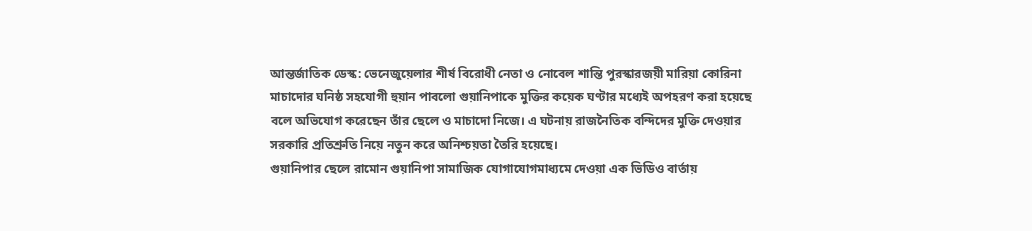আন্তর্জাতিক ডেস্ক: ভেনেজুয়েলার শীর্ষ বিরোধী নেতা ও নোবেল শান্তি পুরস্কারজয়ী মারিয়া কোরিনা মাচাদোর ঘনিষ্ঠ সহযোগী হুয়ান পাবলো গুয়ানিপাকে মুক্তির কয়েক ঘণ্টার মধ্যেই অপহরণ করা হয়েছে বলে অভিযোগ করেছেন তাঁর ছেলে ও মাচাদো নিজে। এ ঘটনায় রাজনৈতিক বন্দিদের মুক্তি দেওয়ার সরকারি প্রতিশ্রুতি নিয়ে নতুন করে অনিশ্চয়তা তৈরি হয়েছে।
গুয়ানিপার ছেলে রামোন গুয়ানিপা সামাজিক যোগাযোগমাধ্যমে দেওয়া এক ভিডিও বার্তায়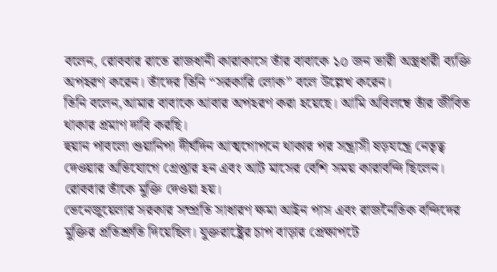বলেন, রোববার রাতে রাজধানী কারাকাসে তাঁর বাবাকে ১০ জন ভারী অস্ত্রধারী ব্যক্তি অপহরণ করেন। তাঁদের তিনি “সরকারি লোক” বলে উল্লেখ করেন।
তিনি বলেন,আমার বাবাকে আবার অপহরণ করা হয়েছে। আমি অবিলম্বে তাঁর জীবিত থাকার প্রমাণ দাবি করছি।
হুয়ান পাবলো গুয়ানিপা দীর্ঘদিন আত্মগোপনে থাকার পর সন্ত্রাসী ষড়যন্ত্রে নেতৃত্ব দেওয়ার অভিযোগে গ্রেপ্তার হন এবং আট মাসের বেশি সময় কারাবন্দি ছিলেন। রোববার তাঁকে মুক্তি দেওয়া হয়।
ভেনেজুয়েলার সরকার সম্প্রতি সাধারণ ক্ষমা আইন পাস এবং রাজনৈতিক বন্দিদের মুক্তির প্রতিশ্রুতি দিয়েছিল। যুক্তরাষ্ট্রের চাপ বাড়ার প্রেক্ষাপটে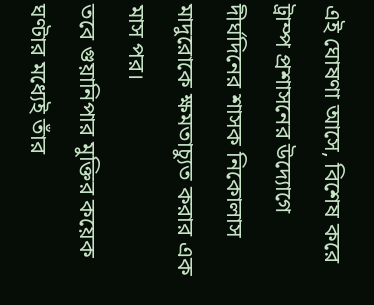এই ঘোষণা আসে, বিশেষ করে ট্রাম্প প্রশাসনের উদ্যোগে দীর্ঘদিনের শাসক নিকোলাস মাদুরোকে ক্ষমতাচ্যুত করার এক মাস পর।
তবে গুয়ানিপার মুক্তির কয়েক ঘণ্টার মধ্যেই তাঁর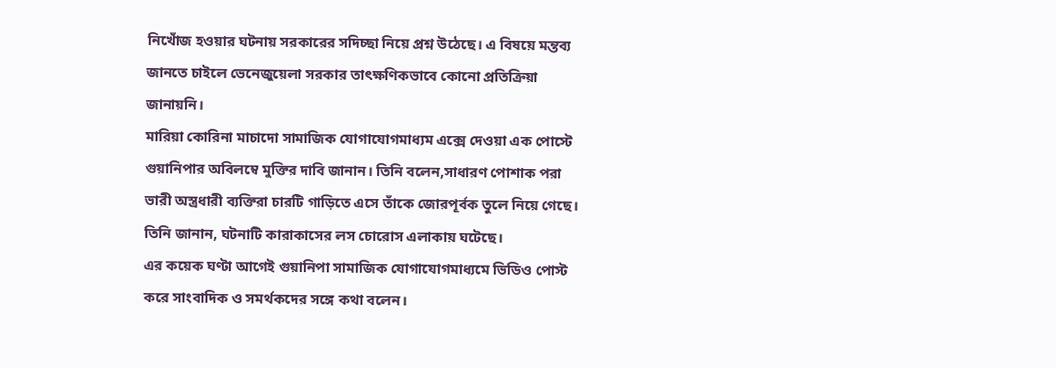নিখোঁজ হওয়ার ঘটনায় সরকারের সদিচ্ছা নিয়ে প্রশ্ন উঠেছে। এ বিষয়ে মন্তব্য জানতে চাইলে ভেনেজুয়েলা সরকার তাৎক্ষণিকভাবে কোনো প্রতিক্রিয়া জানায়নি।
মারিয়া কোরিনা মাচাদো সামাজিক যোগাযোগমাধ্যম এক্সে দেওয়া এক পোস্টে গুয়ানিপার অবিলম্বে মুক্তির দাবি জানান। তিনি বলেন,সাধারণ পোশাক পরা ভারী অস্ত্রধারী ব্যক্তিরা চারটি গাড়িতে এসে তাঁকে জোরপূর্বক তুলে নিয়ে গেছে।
তিনি জানান, ঘটনাটি কারাকাসের লস চোরোস এলাকায় ঘটেছে।
এর কয়েক ঘণ্টা আগেই গুয়ানিপা সামাজিক যোগাযোগমাধ্যমে ভিডিও পোস্ট করে সাংবাদিক ও সমর্থকদের সঙ্গে কথা বলেন।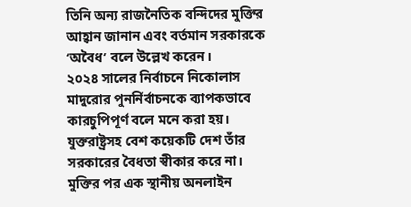তিনি অন্য রাজনৈতিক বন্দিদের মুক্তির আহ্বান জানান এবং বর্তমান সরকারকে ‘অবৈধ’ বলে উল্লেখ করেন।
২০২৪ সালের নির্বাচনে নিকোলাস মাদুরোর পুনর্নির্বাচনকে ব্যাপকভাবে কারচুপিপূর্ণ বলে মনে করা হয়। যুক্তরাষ্ট্রসহ বেশ কয়েকটি দেশ তাঁর সরকারের বৈধতা স্বীকার করে না।
মুক্তির পর এক স্থানীয় অনলাইন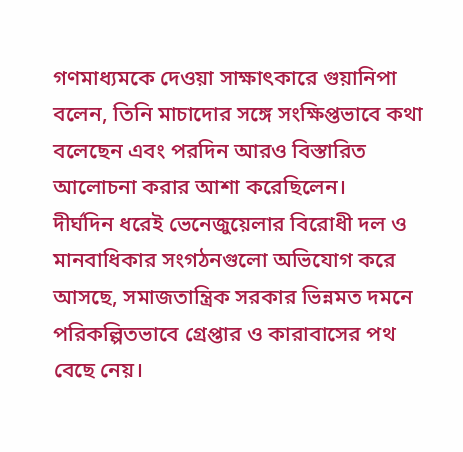গণমাধ্যমকে দেওয়া সাক্ষাৎকারে গুয়ানিপা বলেন, তিনি মাচাদোর সঙ্গে সংক্ষিপ্তভাবে কথা বলেছেন এবং পরদিন আরও বিস্তারিত আলোচনা করার আশা করেছিলেন।
দীর্ঘদিন ধরেই ভেনেজুয়েলার বিরোধী দল ও মানবাধিকার সংগঠনগুলো অভিযোগ করে আসছে, সমাজতান্ত্রিক সরকার ভিন্নমত দমনে পরিকল্পিতভাবে গ্রেপ্তার ও কারাবাসের পথ বেছে নেয়।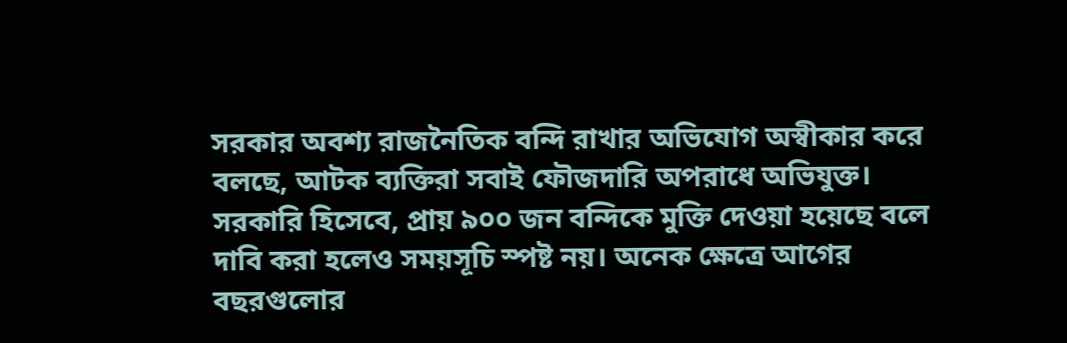সরকার অবশ্য রাজনৈতিক বন্দি রাখার অভিযোগ অস্বীকার করে বলছে, আটক ব্যক্তিরা সবাই ফৌজদারি অপরাধে অভিযুক্ত।
সরকারি হিসেবে, প্রায় ৯০০ জন বন্দিকে মুক্তি দেওয়া হয়েছে বলে দাবি করা হলেও সময়সূচি স্পষ্ট নয়। অনেক ক্ষেত্রে আগের বছরগুলোর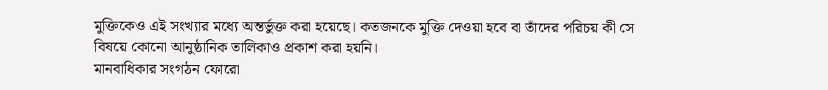মুক্তিকেও এই সংখ্যার মধ্যে অন্তর্ভুক্ত করা হয়েছে। কতজনকে মুক্তি দেওয়া হবে বা তাঁদের পরিচয় কী সে বিষয়ে কোনো আনুষ্ঠানিক তালিকাও প্রকাশ করা হয়নি।
মানবাধিকার সংগঠন ফোরো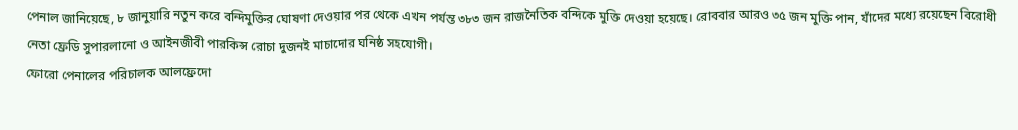পেনাল জানিয়েছে, ৮ জানুয়ারি নতুন করে বন্দিমুক্তির ঘোষণা দেওয়ার পর থেকে এখন পর্যন্ত ৩৮৩ জন রাজনৈতিক বন্দিকে মুক্তি দেওয়া হয়েছে। রোববার আরও ৩৫ জন মুক্তি পান, যাঁদের মধ্যে রয়েছেন বিরোধী নেতা ফ্রেডি সুপারলানো ও আইনজীবী পারকিন্স রোচা দুজনই মাচাদোর ঘনিষ্ঠ সহযোগী।
ফোরো পেনালের পরিচালক আলফ্রেদো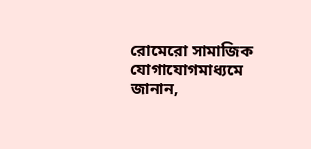রোমেরো সামাজিক যোগাযোগমাধ্যমে জানান,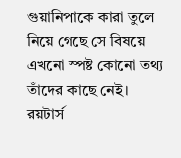গুয়ানিপাকে কারা তুলে নিয়ে গেছে সে বিষয়ে এখনো স্পষ্ট কোনো তথ্য তাঁদের কাছে নেই। রয়টার্স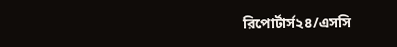রিপোর্টার্স২৪/এসসি